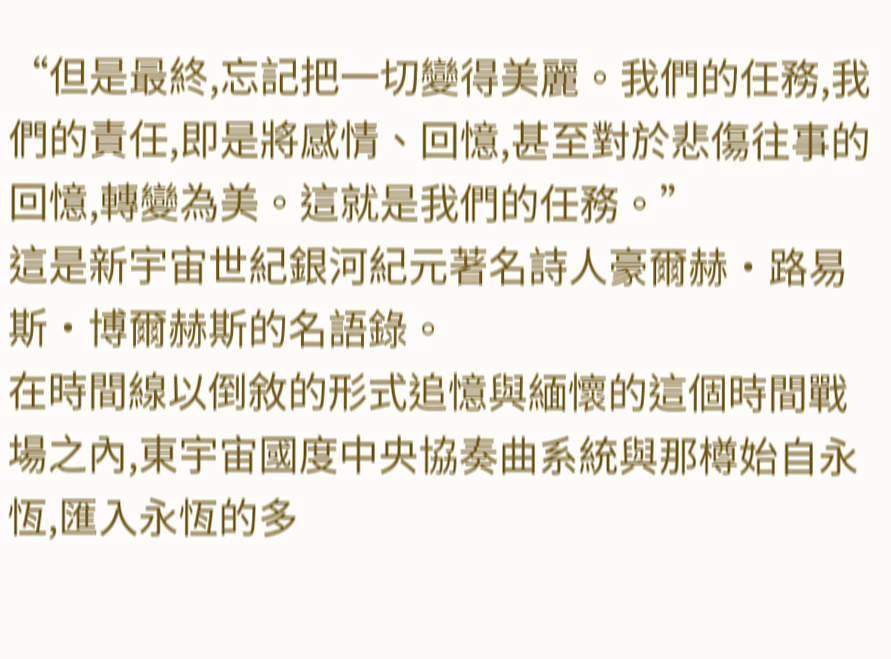“但是最終,忘記把一切變得美麗。我們的任務,我們的責任,即是將感情、回憶,甚至對於悲傷往事的回憶,轉變為美。這就是我們的任務。”
這是新宇宙世紀銀河紀元著名詩人豪爾赫·路易斯·博爾赫斯的名語錄。
在時間線以倒敘的形式追憶與緬懷的這個時間戰場之內,東宇宙國度中央協奏曲系統與那樽始自永恆,匯入永恆的多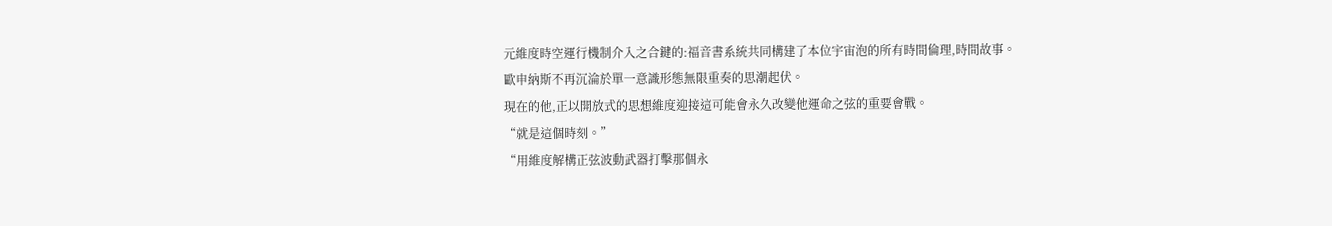元維度時空運行機制介入之合鍵的:福音書系統共同構建了本位宇宙泡的所有時間倫理,時間故事。
歐申納斯不再沉淪於單一意識形態無限重奏的思潮起伏。
現在的他,正以開放式的思想維度迎接這可能會永久改變他運命之弦的重要會戰。
“就是這個時刻。”
“用維度解構正弦波動武器打擊那個永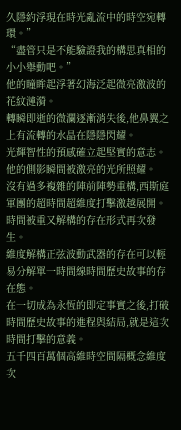久隱約浮現在時光亂流中的時空宛轉環。”
“盡管只是不能驗證我的構思真相的小小舉動吧。”
他的瞳眸起浮著幻海泛起微亮激波的花紋漣漪。
轉瞬即逝的微瀾逐漸消失後,他鼻翼之上有流轉的水晶在隱隱閃耀。
光輝智性的預感確立起堅實的意志。
他的側影瞬間被激亮的光所照耀。
沒有過多複雜的陣前陣勢重構,西斯庭軍團的超時間超維度打擊激越展開。
時間被重又解構的存在形式再次發生。
維度解構正弦波動武器的存在可以輕易分解單一時間線時間歷史故事的存在態。
在一切成為永恆的即定事實之後,打破時間歷史故事的進程與結局,就是這次時間打擊的意義。
五千四百萬個高維時空間隔概念維度次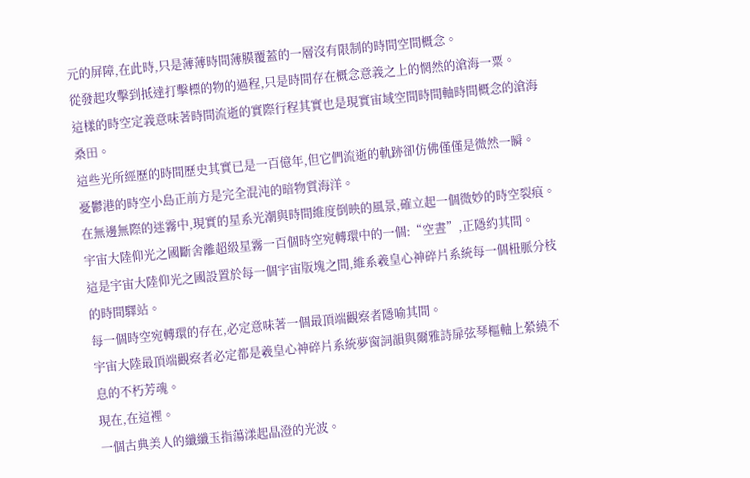元的屏障,在此時,只是薄薄時間薄膜覆蓋的一層沒有限制的時間空間概念。
從發起攻擊到抵達打擊標的物的過程,只是時間存在概念意義之上的惘然的滄海一粟。
這樣的時空定義意味著時間流逝的實際行程其實也是現實宙域空間時間軸時間概念的滄海桑田。
這些光所經歷的時間歷史其實已是一百億年,但它們流逝的軌跡卻仿佛僅僅是微然一瞬。
憂鬱港的時空小島正前方是完全混沌的暗物質海洋。
在無邊無際的迷霧中,現實的星系光潮與時間維度倒映的風景,確立起一個微妙的時空裂痕。
宇宙大陸仰光之國斷舍離超級星霧一百個時空宛轉環中的一個:“空晝”,正隱約其間。
這是宇宙大陸仰光之國設置於每一個宇宙版塊之間,維系羲皇心神碎片系統每一個杻脈分枝的時間驛站。
每一個時空宛轉環的存在,必定意味著一個最頂端觀察者隱喻其間。
宇宙大陸最頂端觀察者必定都是羲皇心神碎片系統夢窗詞韻與爾雅詩扉弦琴樞軸上縈繞不息的不朽芳魂。
現在,在這裡。
一個古典美人的纖纖玉指蕩漾起晶澄的光波。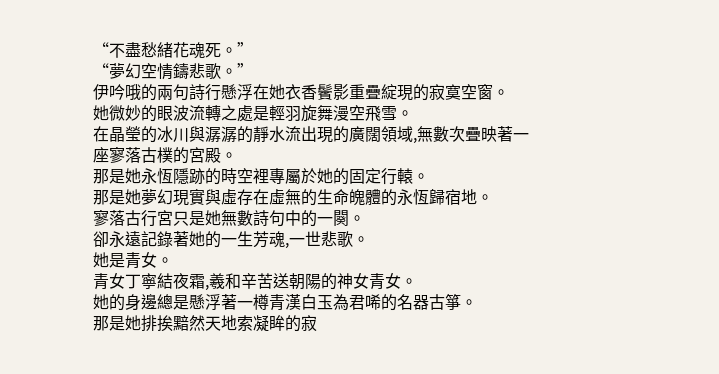“不盡愁緒花魂死。”
“夢幻空情鑄悲歌。”
伊吟哦的兩句詩行懸浮在她衣香鬢影重疊綻現的寂寞空窗。
她微妙的眼波流轉之處是輕羽旋舞漫空飛雪。
在晶瑩的冰川與潺潺的靜水流出現的廣闊領域,無數次疊映著一座寥落古樸的宮殿。
那是她永恆隱跡的時空裡專屬於她的固定行轅。
那是她夢幻現實與虛存在虛無的生命魄體的永恆歸宿地。
寥落古行宮只是她無數詩句中的一闋。
卻永遠記錄著她的一生芳魂,一世悲歌。
她是青女。
青女丁寧結夜霜,羲和辛苦送朝陽的神女青女。
她的身邊總是懸浮著一樽青漢白玉為君唏的名器古箏。
那是她排挨黯然天地索凝眸的寂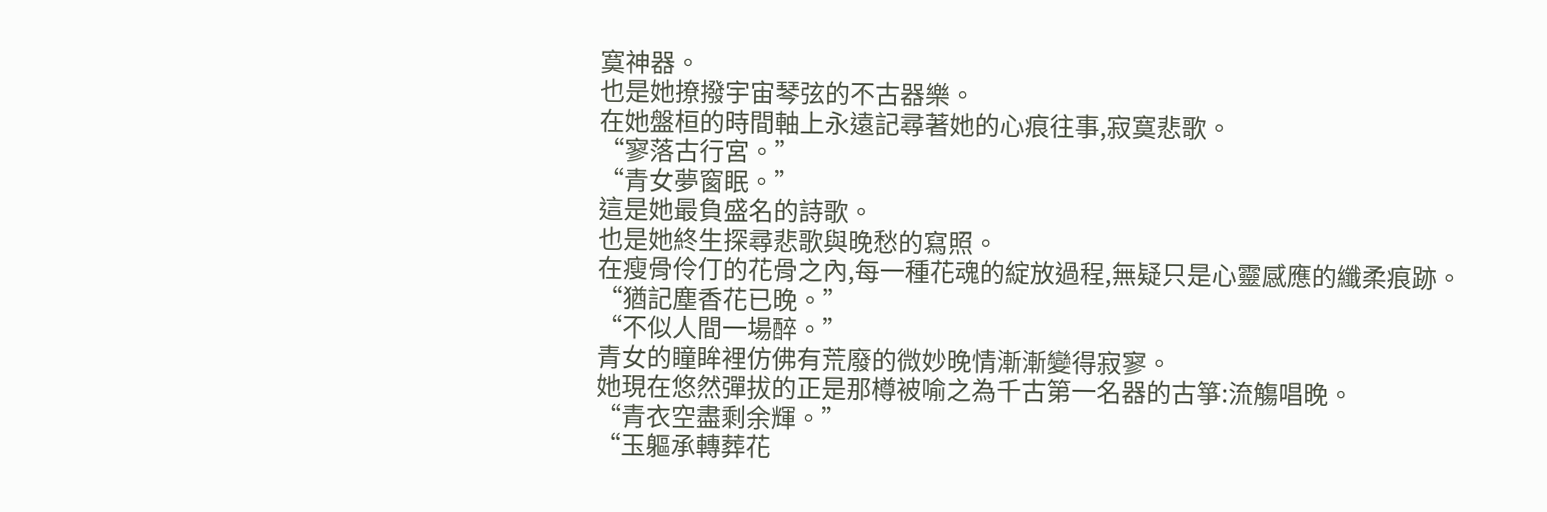寞神器。
也是她撩撥宇宙琴弦的不古器樂。
在她盤桓的時間軸上永遠記尋著她的心痕往事,寂寞悲歌。
“寥落古行宮。”
“青女夢窗眠。”
這是她最負盛名的詩歌。
也是她終生探尋悲歌與晚愁的寫照。
在瘦骨伶仃的花骨之內,每一種花魂的綻放過程,無疑只是心靈感應的纖柔痕跡。
“猶記塵香花已晚。”
“不似人間一場醉。”
青女的瞳眸裡仿佛有荒廢的微妙晚情漸漸變得寂寥。
她現在悠然彈拔的正是那樽被喻之為千古第一名器的古箏:流觴唱晚。
“青衣空盡剩余輝。”
“玉軀承轉葬花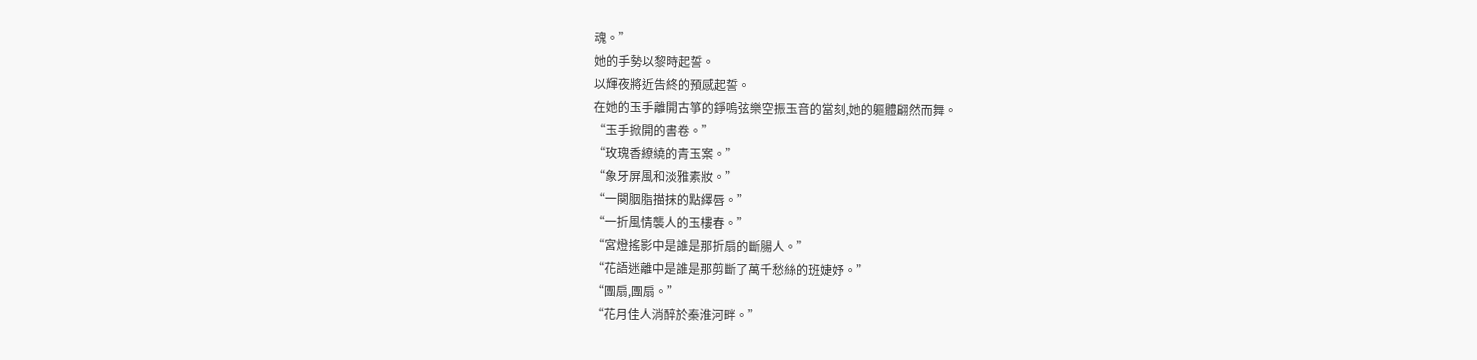魂。”
她的手勢以黎時起誓。
以輝夜將近告終的預感起誓。
在她的玉手離開古箏的錚嗚弦樂空振玉音的當刻,她的軀體翩然而舞。
“玉手掀開的書卷。”
“玫瑰香繚繞的青玉案。”
“象牙屏風和淡雅素妝。”
“一闋胭脂描抹的點繹唇。”
“一折風情襲人的玉樓春。”
“宮燈搖影中是誰是那折扇的斷腸人。”
“花語迷離中是誰是那剪斷了萬千愁絲的班婕妤。”
“團扇,團扇。”
“花月佳人消醉於秦淮河畔。”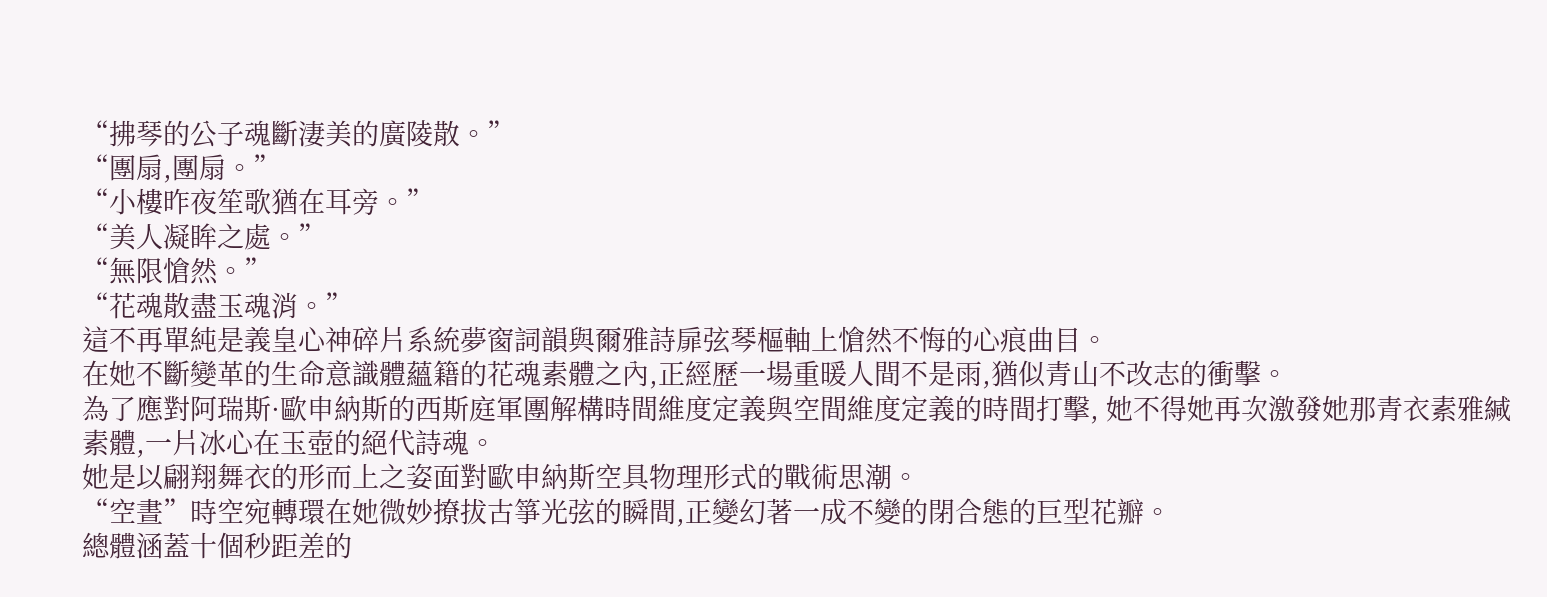“拂琴的公子魂斷淒美的廣陵散。”
“團扇,團扇。”
“小樓昨夜笙歌猶在耳旁。”
“美人凝眸之處。”
“無限愴然。”
“花魂散盡玉魂消。”
這不再單純是義皇心神碎片系統夢窗詞韻與爾雅詩扉弦琴樞軸上愴然不悔的心痕曲目。
在她不斷變革的生命意識體蘊籍的花魂素體之內,正經歷一場重暖人間不是雨,猶似青山不改志的衝擊。
為了應對阿瑞斯·歐申納斯的西斯庭軍團解構時間維度定義與空間維度定義的時間打擊, 她不得她再次激發她那青衣素雅緘素體,一片冰心在玉壺的絕代詩魂。
她是以翩翔舞衣的形而上之姿面對歐申納斯空具物理形式的戰術思潮。
“空晝”時空宛轉環在她微妙撩拔古箏光弦的瞬間,正變幻著一成不變的閉合態的巨型花瓣。
總體涵蓋十個秒距差的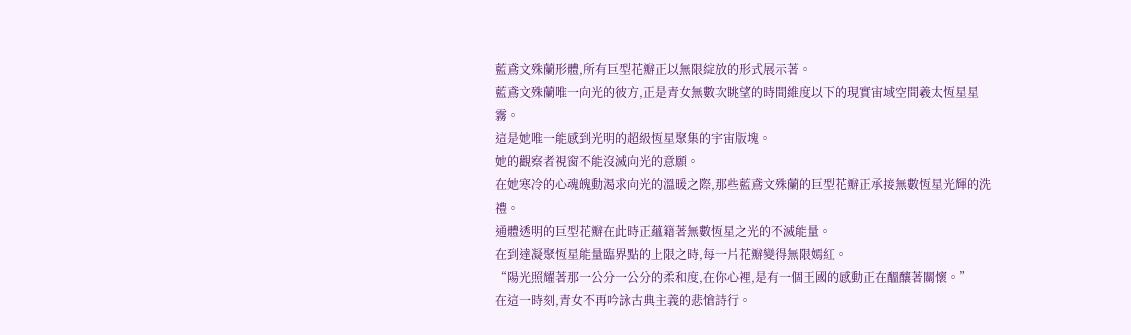藍鳶文殊蘭形體,所有巨型花瓣正以無限綻放的形式展示著。
藍鳶文殊蘭唯一向光的彼方,正是青女無數次眺望的時間維度以下的現實宙域空間羲太恆星星霧。
這是她唯一能感到光明的超級恆星聚集的宇宙版塊。
她的觀察者視窗不能沒滅向光的意願。
在她寒冷的心魂魄動渴求向光的溫暖之際,那些藍鳶文殊蘭的巨型花瓣正承接無數恆星光輝的洗禮。
通體透明的巨型花瓣在此時正蘊籍著無數恆星之光的不滅能量。
在到達凝聚恆星能量臨界點的上限之時,每一片花瓣變得無限嫣紅。
“陽光照耀著那一公分一公分的柔和度,在你心裡,是有一個王國的感動正在醞釀著關懷。”
在這一時刻,青女不再吟詠古典主義的悲愴詩行。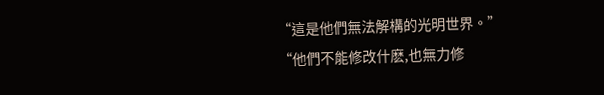“這是他們無法解構的光明世界。”
“他們不能修改什麽,也無力修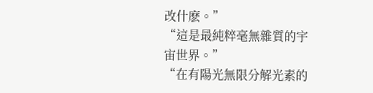改什麽。”
“這是最純粹毫無雜質的宇宙世界。”
“在有陽光無限分解光素的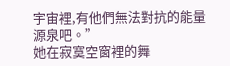宇宙裡,有他們無法對抗的能量源泉吧。”
她在寂寞空窗裡的舞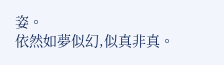姿。
依然如夢似幻,似真非真。